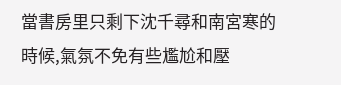當書房里只剩下沈千尋和南宮寒的時候,氣氛不免有些尷尬和壓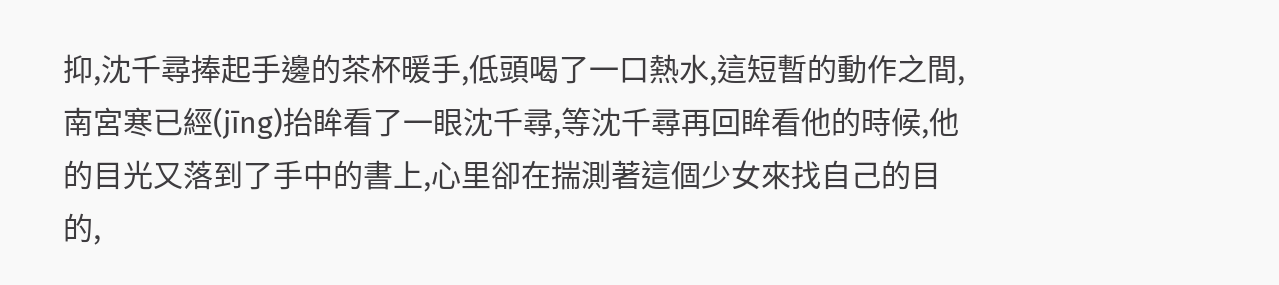抑,沈千尋捧起手邊的茶杯暖手,低頭喝了一口熱水,這短暫的動作之間,南宮寒已經(jīng)抬眸看了一眼沈千尋,等沈千尋再回眸看他的時候,他的目光又落到了手中的書上,心里卻在揣測著這個少女來找自己的目的,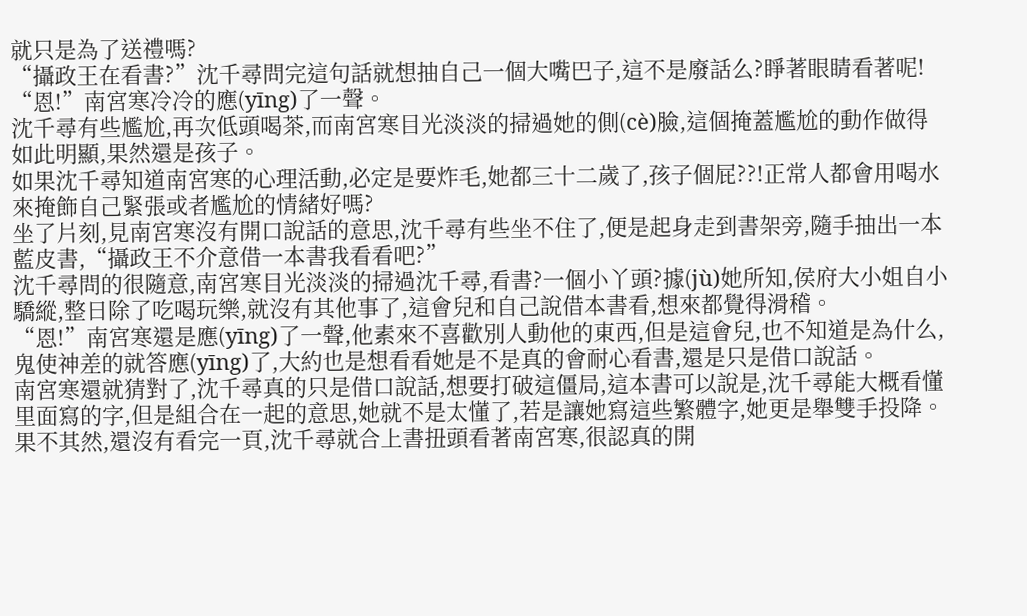就只是為了送禮嗎?
“攝政王在看書?”沈千尋問完這句話就想抽自己一個大嘴巴子,這不是廢話么?睜著眼睛看著呢!
“恩!”南宮寒冷冷的應(yīng)了一聲。
沈千尋有些尷尬,再次低頭喝茶,而南宮寒目光淡淡的掃過她的側(cè)臉,這個掩蓋尷尬的動作做得如此明顯,果然還是孩子。
如果沈千尋知道南宮寒的心理活動,必定是要炸毛,她都三十二歲了,孩子個屁??!正常人都會用喝水來掩飾自己緊張或者尷尬的情緒好嗎?
坐了片刻,見南宮寒沒有開口說話的意思,沈千尋有些坐不住了,便是起身走到書架旁,隨手抽出一本藍皮書,“攝政王不介意借一本書我看看吧?”
沈千尋問的很隨意,南宮寒目光淡淡的掃過沈千尋,看書?一個小丫頭?據(jù)她所知,侯府大小姐自小驕縱,整日除了吃喝玩樂,就沒有其他事了,這會兒和自己說借本書看,想來都覺得滑稽。
“恩!”南宮寒還是應(yīng)了一聲,他素來不喜歡別人動他的東西,但是這會兒,也不知道是為什么,鬼使神差的就答應(yīng)了,大約也是想看看她是不是真的會耐心看書,還是只是借口說話。
南宮寒還就猜對了,沈千尋真的只是借口說話,想要打破這僵局,這本書可以說是,沈千尋能大概看懂里面寫的字,但是組合在一起的意思,她就不是太懂了,若是讓她寫這些繁體字,她更是舉雙手投降。
果不其然,還沒有看完一頁,沈千尋就合上書扭頭看著南宮寒,很認真的開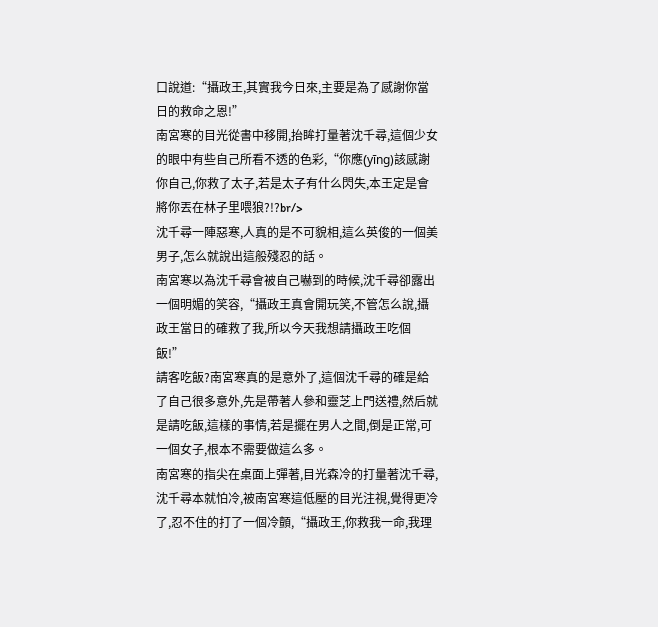口說道:“攝政王,其實我今日來,主要是為了感謝你當日的救命之恩!”
南宮寒的目光從書中移開,抬眸打量著沈千尋,這個少女的眼中有些自己所看不透的色彩,“你應(yīng)該感謝你自己,你救了太子,若是太子有什么閃失,本王定是會將你丟在林子里喂狼?!?br/>
沈千尋一陣惡寒,人真的是不可貌相,這么英俊的一個美男子,怎么就說出這般殘忍的話。
南宮寒以為沈千尋會被自己嚇到的時候,沈千尋卻露出一個明媚的笑容,“攝政王真會開玩笑,不管怎么說,攝政王當日的確救了我,所以今天我想請攝政王吃個飯!”
請客吃飯?南宮寒真的是意外了,這個沈千尋的確是給了自己很多意外,先是帶著人參和靈芝上門送禮,然后就是請吃飯,這樣的事情,若是擺在男人之間,倒是正常,可一個女子,根本不需要做這么多。
南宮寒的指尖在桌面上彈著,目光森冷的打量著沈千尋,沈千尋本就怕冷,被南宮寒這低壓的目光注視,覺得更冷了,忍不住的打了一個冷顫,“攝政王,你救我一命,我理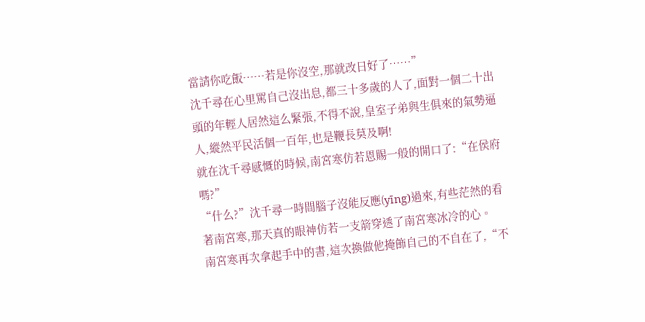當請你吃飯……若是你沒空,那就改日好了……”
沈千尋在心里罵自己沒出息,都三十多歲的人了,面對一個二十出頭的年輕人居然這么緊張,不得不說,皇室子弟與生俱來的氣勢逼人,縱然平民活個一百年,也是鞭長莫及啊!
就在沈千尋感慨的時候,南宮寒仿若恩賜一般的開口了:“在侯府嗎?”
“什么?”沈千尋一時間腦子沒能反應(yīng)過來,有些茫然的看著南宮寒,那天真的眼神仿若一支箭穿透了南宮寒冰冷的心。
南宮寒再次拿起手中的書,這次換做他掩飾自己的不自在了,“不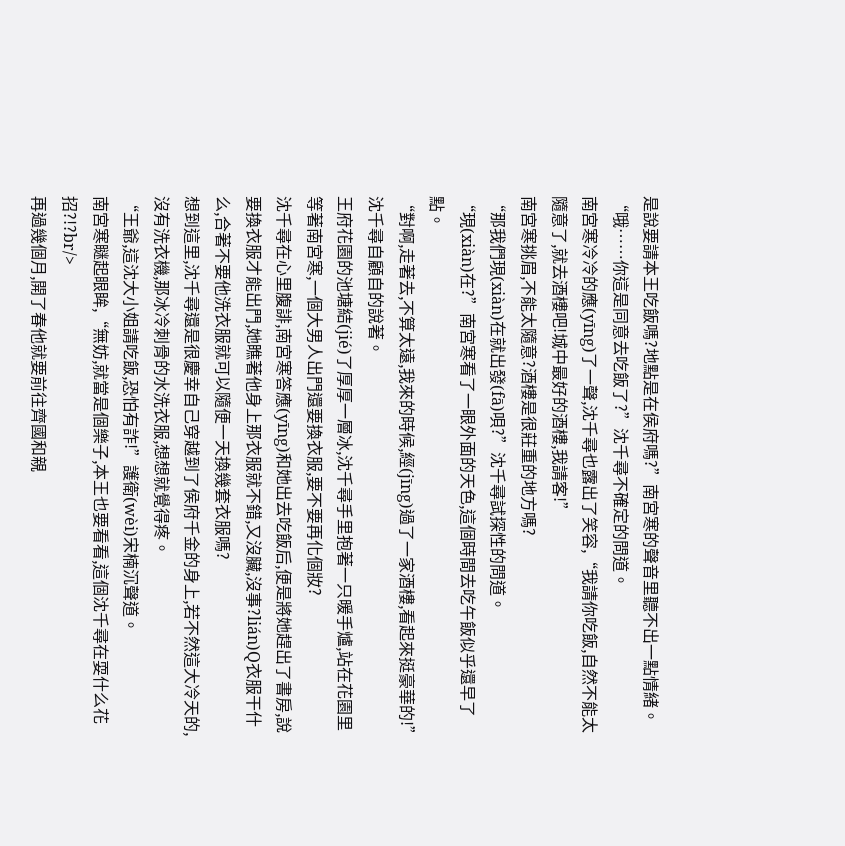是說要請本王吃飯嗎?地點是在侯府嗎?”南宮寒的聲音里聽不出一點情緒。
“哦……你這是同意去吃飯了?”沈千尋不確定的問道。
南宮寒冷冷的應(yīng)了一聲,沈千尋也露出了笑容,“我請你吃飯,自然不能太隨意了,就去酒樓吧!城中最好的酒樓,我請客!”
南宮寒挑眉,不能太隨意?酒樓是很莊重的地方嗎?
“那我們現(xiàn)在就出發(fā)唄?”沈千尋試探性的問道。
“現(xiàn)在?”南宮寒看了一眼外面的天色,這個時間去吃午飯似乎還早了點。
“對啊,走著去,不算太遠,我來的時候,經(jīng)過了一家酒樓,看起來挺豪華的!”沈千尋自顧自的說著。
王府花園的池塘結(jié)了厚厚一層冰,沈千尋手里抱著一只暖手爐,站在花園里等著南宮寒,一個大男人出門還要換衣服,要不要再化個妝?
沈千尋在心里腹誹,南宮寒答應(yīng)和她出去吃飯后,便是將她趕出了書房,說要換衣服才能出門,她瞧著他身上那衣服就不錯,又沒臟,沒事?lián)Q衣服干什么,合著不要他洗衣服就可以隨便一天換幾套衣服嗎?
想到這里,沈千尋還是很慶幸自己穿越到了侯府千金的身上,若不然這大冷天的,沒有洗衣機,那冰冷刺骨的水洗衣服,想想就覺得疼。
“王爺,這沈大小姐請吃飯,恐怕有詐!”護衛(wèi)宋楠沉聲道。
南宮寒瞇起眼眸,“無妨,就當是個樂子,本王也要看看,這個沈千尋在耍什么花招?!?br/>
再過幾個月,開了春他就要前往齊國和親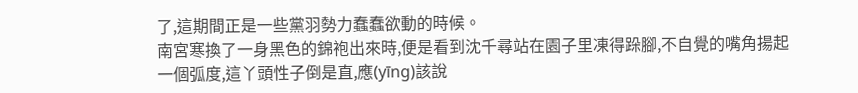了,這期間正是一些黨羽勢力蠢蠢欲動的時候。
南宮寒換了一身黑色的錦袍出來時,便是看到沈千尋站在園子里凍得跺腳,不自覺的嘴角揚起一個弧度,這丫頭性子倒是直,應(yīng)該說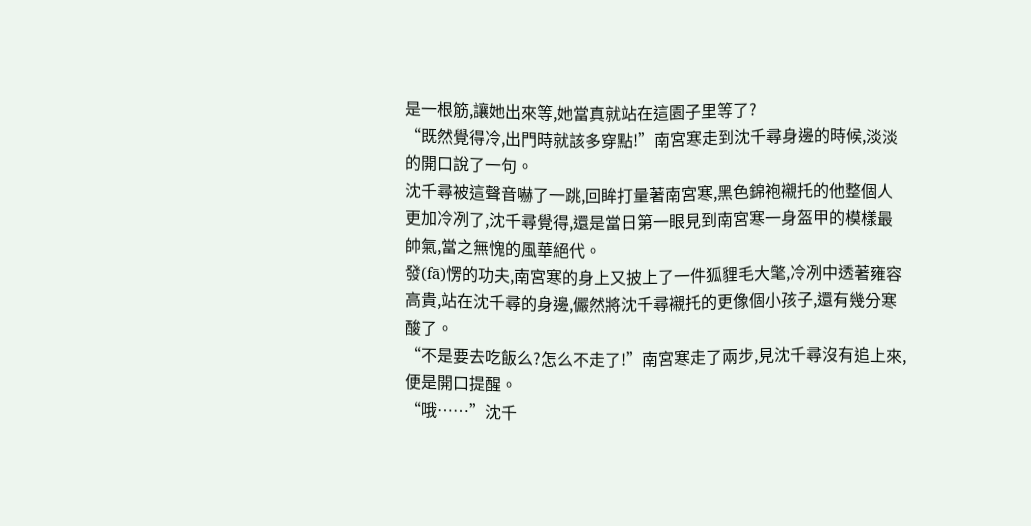是一根筋,讓她出來等,她當真就站在這園子里等了?
“既然覺得冷,出門時就該多穿點!”南宮寒走到沈千尋身邊的時候,淡淡的開口說了一句。
沈千尋被這聲音嚇了一跳,回眸打量著南宮寒,黑色錦袍襯托的他整個人更加冷冽了,沈千尋覺得,還是當日第一眼見到南宮寒一身盔甲的模樣最帥氣,當之無愧的風華絕代。
發(fā)愣的功夫,南宮寒的身上又披上了一件狐貍毛大氅,冷冽中透著雍容高貴,站在沈千尋的身邊,儼然將沈千尋襯托的更像個小孩子,還有幾分寒酸了。
“不是要去吃飯么?怎么不走了!”南宮寒走了兩步,見沈千尋沒有追上來,便是開口提醒。
“哦……”沈千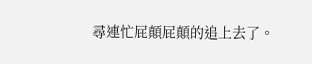尋連忙屁顛屁顛的追上去了。